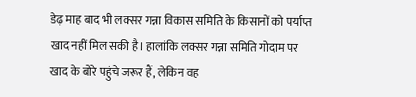डेढ़ माह बाद भी लक्सर गन्ना विकास समिति के किसानों को पर्याप्त खाद नहीं मिल सकी है। हालांकि लक्सर गन्ना समिति गोदाम पर खाद के बोरे पहुंचे जरूर हैं, लेकिन वह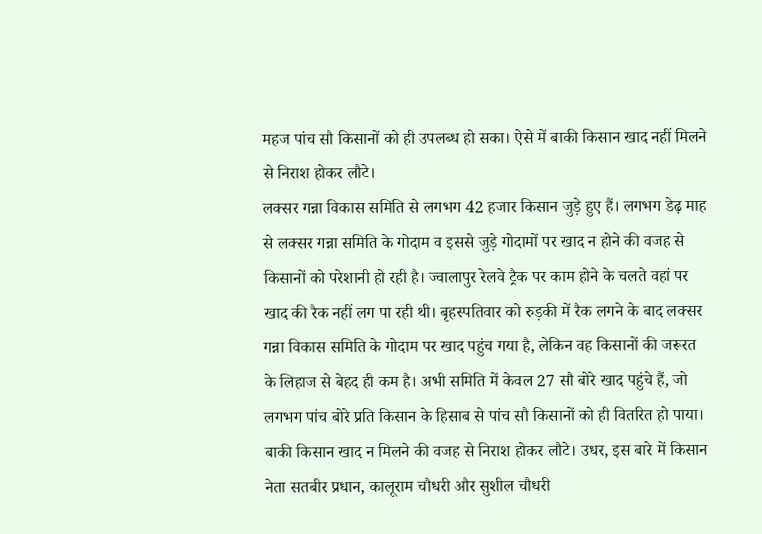महज पांच सौ किसानों को ही उपलब्ध हो सका। ऐसे में बाकी किसान खाद नहीं मिलने से निराश होकर लौटे।
लक्सर गन्ना विकास समिति से लगभग 42 हजार किसान जुड़े हुए हैं। लगभग डेढ़ माह से लक्सर गन्ना समिति के गोदाम व इससे जुड़े गोदामों पर खाद न होने की वजह से किसानों को परेशानी हो रही है। ज्वालापुर रेलवे ट्रैक पर काम होने के चलते वहां पर खाद की रैक नहीं लग पा रही थी। बृहस्पतिवार को रुड़की में रैक लगने के बाद लक्सर गन्ना विकास समिति के गोदाम पर खाद पहुंच गया है, लेकिन वह किसानों की जरूरत के लिहाज से बेहद ही कम है। अभी समिति में केवल 27 सौ बोरे खाद पहुंचे हैं, जो लगभग पांच बोरे प्रति किसान के हिसाब से पांच सौ किसानों को ही वितरित हो पाया। बाकी किसान खाद न मिलने की वजह से निराश होकर लौटे। उधर, इस बारे में किसान नेता सतबीर प्रधान, कालूराम चौधरी और सुशील चौधरी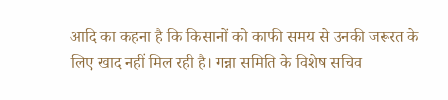आदि का कहना है कि किसानों को काफी समय से उनकी जरूरत के लिए खाद नहीं मिल रही है। गन्ना समिति के विशेष सचिव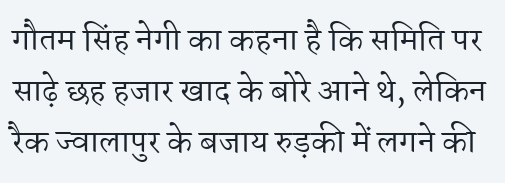गौतम सिंह नेगी का कहना है कि समिति पर साढ़े छह हजार खाद के बोरे आने थे, लेकिन रैक ज्वालापुर के बजाय रुड़की में लगने की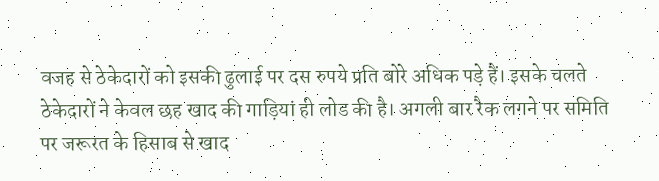वजह से ठेकेदारों को इसकी ढुलाई पर दस रुपये प्रति बोरे अधिक पड़े हैं। इसके चलते ठेकेदारों ने केवल छह खाद की गाड़ियां ही लोड की है। अगली बार रैक लगने पर समिति पर जरूरत के हिसाब से खाद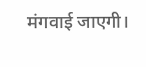मंगवाई जाएगी।